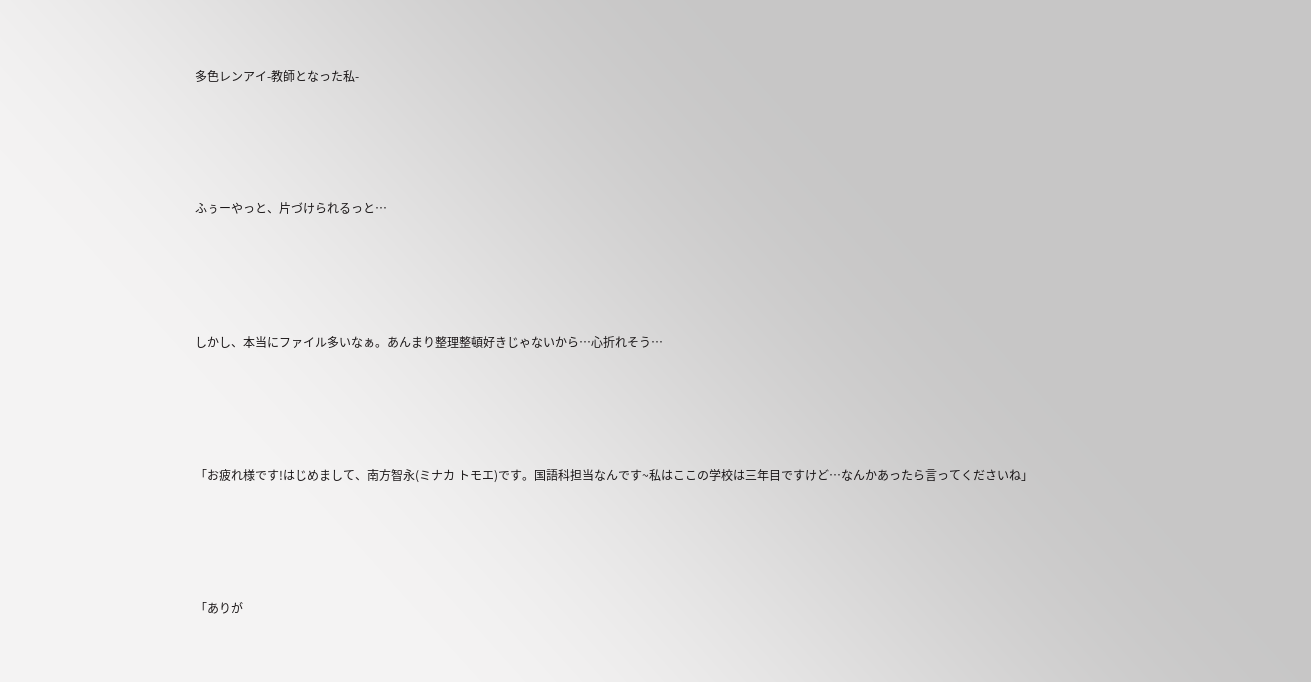多色レンアイ-教師となった私-




ふぅーやっと、片づけられるっと…




しかし、本当にファイル多いなぁ。あんまり整理整頓好きじゃないから…心折れそう…




「お疲れ様です!はじめまして、南方智永(ミナカ トモエ)です。国語科担当なんです~私はここの学校は三年目ですけど…なんかあったら言ってくださいね」




「ありが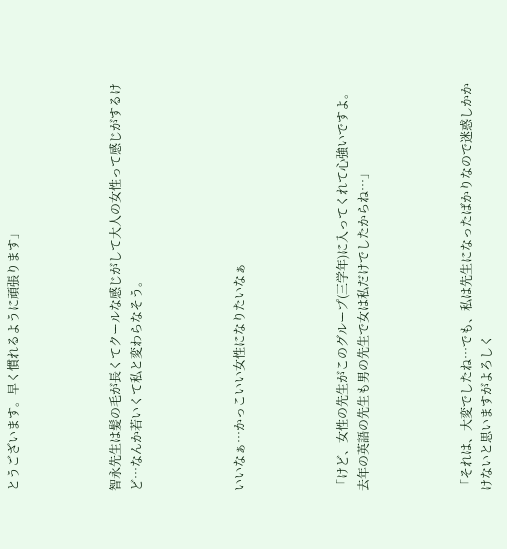とうございます。早く慣れるように頑張ります」




智永先生は髪の毛が長くてクールな感じがして大人の女性って感じがするけど…なんか若いくて私と変わらなそう。




いいなぁ…かっこいい女性になりたいなぁ




「けど、女性の先生がこのグループ(三学年)に入ってくれて心強いですよ。去年の英語の先生も男の先生で女は私だけでしたからね…」




「それは、大変でしたね…でも、私は先生になったばかりなので迷惑しかかけないと思いますがよろしく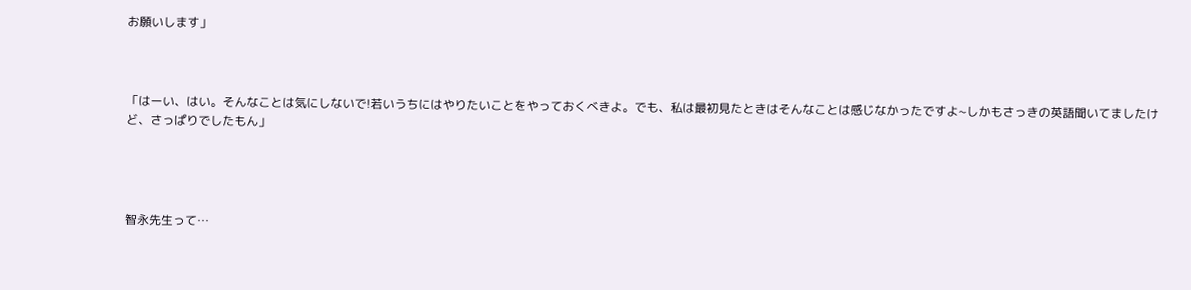お願いします」



「はーい、はい。そんなことは気にしないで!若いうちにはやりたいことをやっておくべきよ。でも、私は最初見たときはそんなことは感じなかったですよ~しかもさっきの英語聞いてましたけど、さっぱりでしたもん」




智永先生って…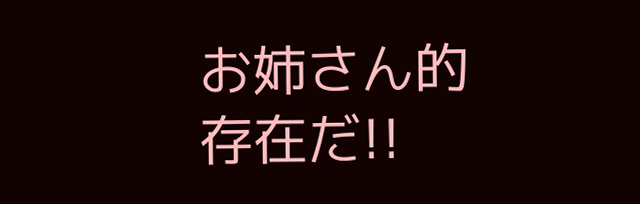お姉さん的存在だ!!